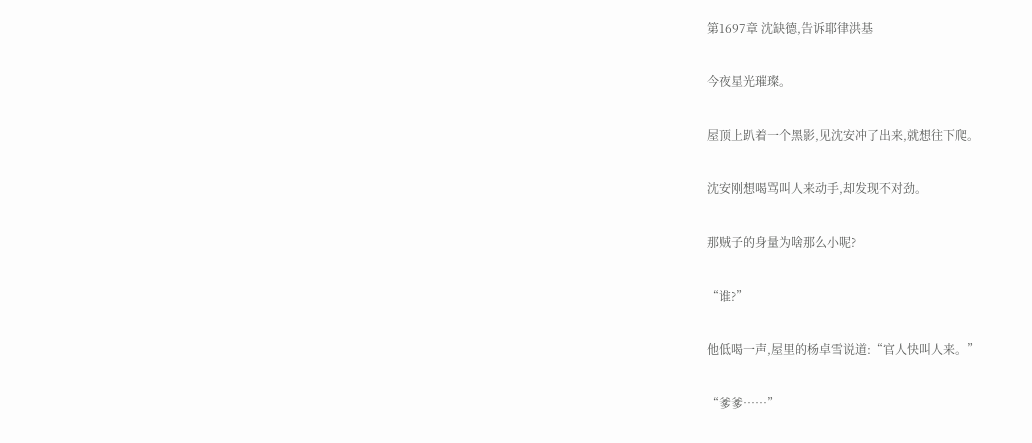第1697章 沈缺德,告诉耶律洪基

今夜星光璀璨。

屋顶上趴着一个黑影,见沈安冲了出来,就想往下爬。

沈安刚想喝骂叫人来动手,却发现不对劲。

那贼子的身量为啥那么小呢?

“谁?”

他低喝一声,屋里的杨卓雪说道:“官人快叫人来。”

“爹爹……”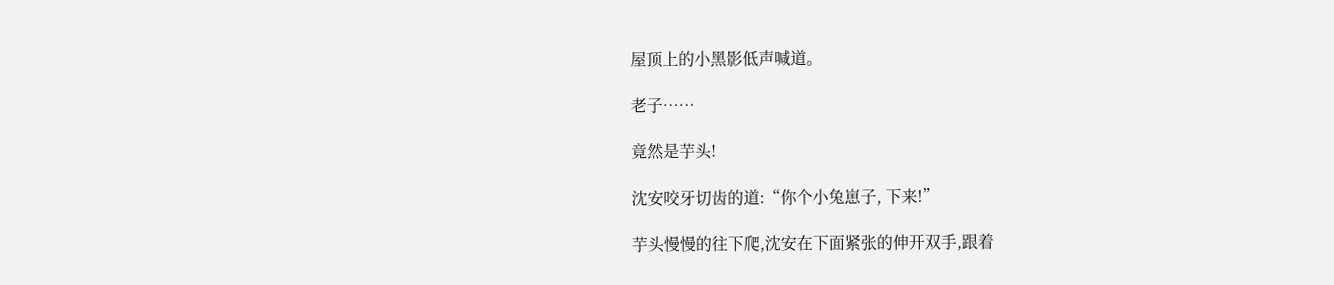屋顶上的小黑影低声喊道。

老子……

竟然是芋头!

沈安咬牙切齿的道:“你个小兔崽子, 下来!”

芋头慢慢的往下爬,沈安在下面紧张的伸开双手,跟着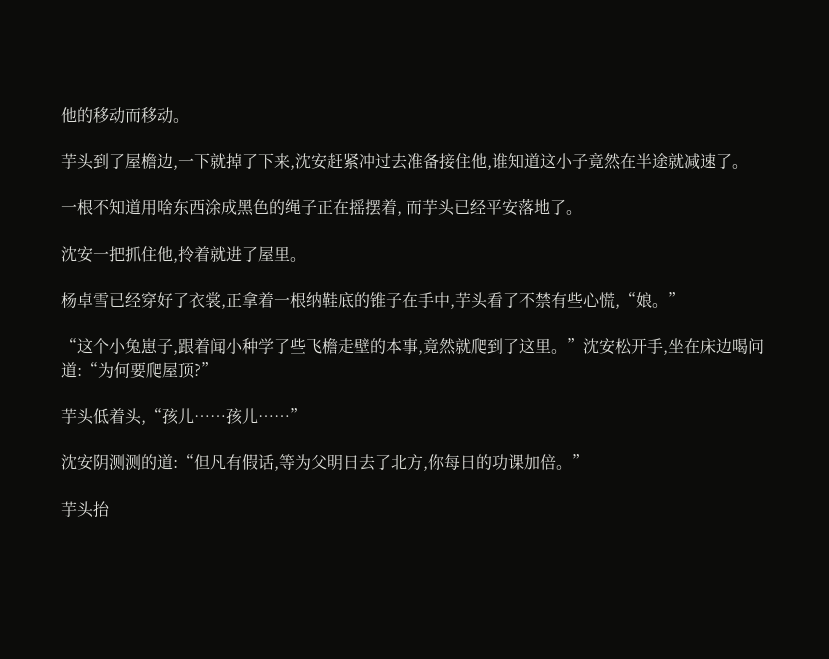他的移动而移动。

芋头到了屋檐边,一下就掉了下来,沈安赶紧冲过去准备接住他,谁知道这小子竟然在半途就减速了。

一根不知道用啥东西涂成黑色的绳子正在摇摆着, 而芋头已经平安落地了。

沈安一把抓住他,拎着就进了屋里。

杨卓雪已经穿好了衣裳,正拿着一根纳鞋底的锥子在手中,芋头看了不禁有些心慌,“娘。”

“这个小兔崽子,跟着闻小种学了些飞檐走壁的本事,竟然就爬到了这里。”沈安松开手,坐在床边喝问道:“为何要爬屋顶?”

芋头低着头,“孩儿……孩儿……”

沈安阴测测的道:“但凡有假话,等为父明日去了北方,你每日的功课加倍。”

芋头抬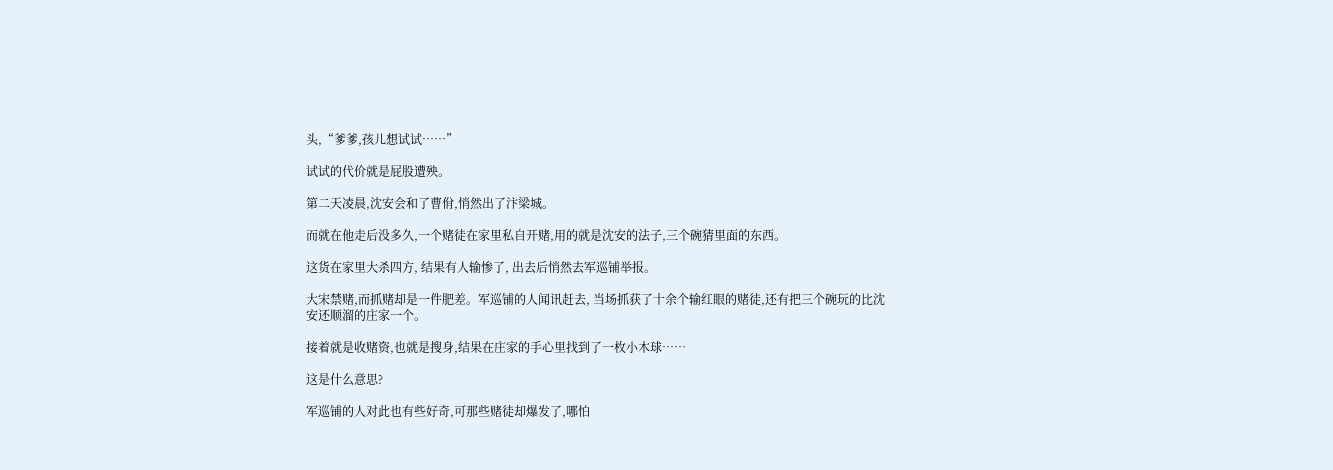头,“爹爹,孩儿想试试……”

试试的代价就是屁股遭殃。

第二天凌晨,沈安会和了曹佾,悄然出了汴梁城。

而就在他走后没多久,一个赌徒在家里私自开赌,用的就是沈安的法子,三个碗猜里面的东西。

这货在家里大杀四方, 结果有人输惨了, 出去后悄然去军巡铺举报。

大宋禁赌,而抓赌却是一件肥差。军巡铺的人闻讯赶去, 当场抓获了十余个输红眼的赌徒,还有把三个碗玩的比沈安还顺溜的庄家一个。

接着就是收赌资,也就是搜身,结果在庄家的手心里找到了一枚小木球……

这是什么意思?

军巡铺的人对此也有些好奇,可那些赌徒却爆发了,哪怕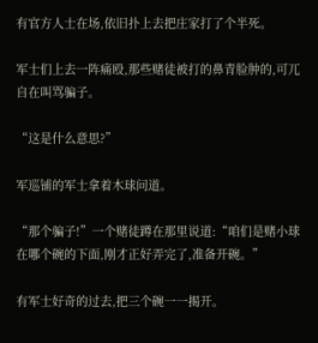有官方人士在场,依旧扑上去把庄家打了个半死。

军士们上去一阵痛殴,那些赌徒被打的鼻青脸肿的,可兀自在叫骂骗子。

“这是什么意思?”

军巡铺的军士拿着木球问道。

“那个骗子!”一个赌徒蹲在那里说道:“咱们是赌小球在哪个碗的下面,刚才正好弄完了,准备开碗。”

有军士好奇的过去,把三个碗一一揭开。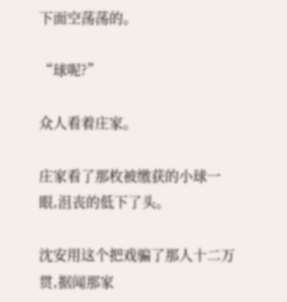下面空荡荡的。

“球呢?”

众人看着庄家。

庄家看了那枚被缴获的小球一眼,沮丧的低下了头。

沈安用这个把戏骗了那人十二万贯,据闻那家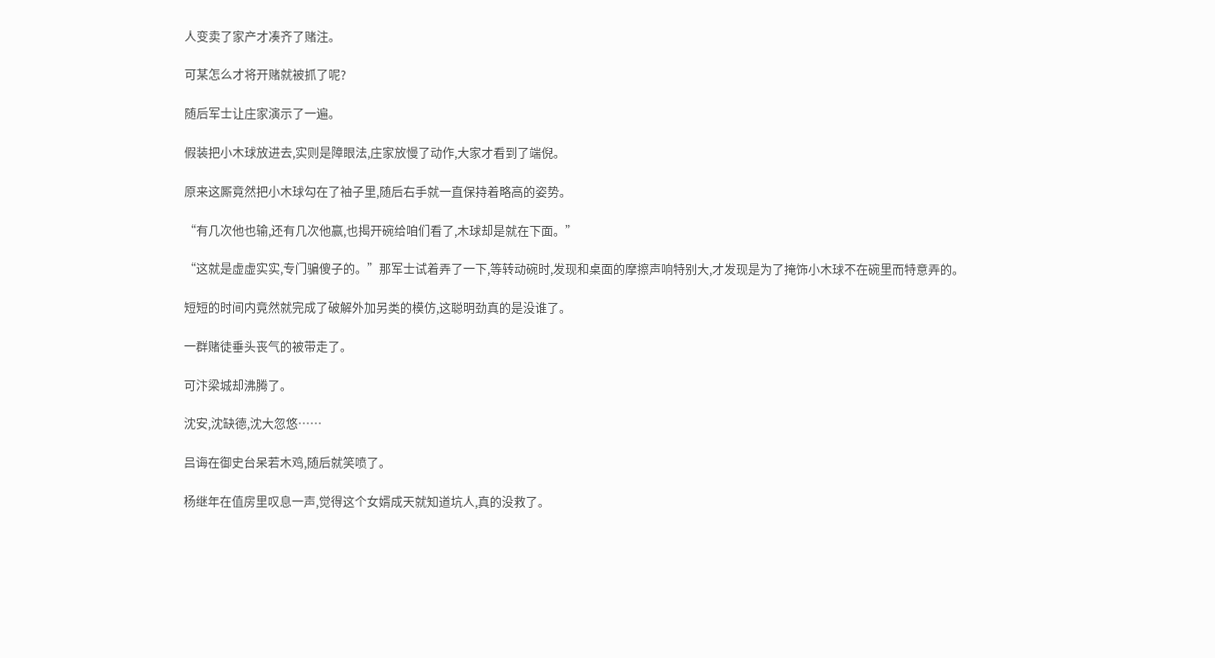人变卖了家产才凑齐了赌注。

可某怎么才将开赌就被抓了呢?

随后军士让庄家演示了一遍。

假装把小木球放进去,实则是障眼法,庄家放慢了动作,大家才看到了端倪。

原来这厮竟然把小木球勾在了袖子里,随后右手就一直保持着略高的姿势。

“有几次他也输,还有几次他赢,也揭开碗给咱们看了,木球却是就在下面。”

“这就是虚虚实实,专门骗傻子的。”那军士试着弄了一下,等转动碗时,发现和桌面的摩擦声响特别大,才发现是为了掩饰小木球不在碗里而特意弄的。

短短的时间内竟然就完成了破解外加另类的模仿,这聪明劲真的是没谁了。

一群赌徒垂头丧气的被带走了。

可汴梁城却沸腾了。

沈安,沈缺德,沈大忽悠……

吕诲在御史台呆若木鸡,随后就笑喷了。

杨继年在值房里叹息一声,觉得这个女婿成天就知道坑人,真的没救了。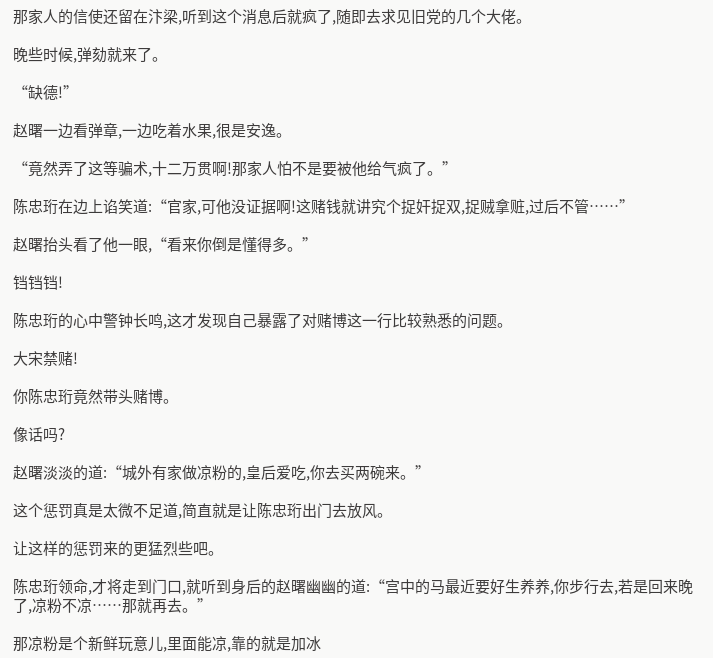那家人的信使还留在汴梁,听到这个消息后就疯了,随即去求见旧党的几个大佬。

晚些时候,弹劾就来了。

“缺德!”

赵曙一边看弹章,一边吃着水果,很是安逸。

“竟然弄了这等骗术,十二万贯啊!那家人怕不是要被他给气疯了。”

陈忠珩在边上谄笑道:“官家,可他没证据啊!这赌钱就讲究个捉奸捉双,捉贼拿赃,过后不管……”

赵曙抬头看了他一眼,“看来你倒是懂得多。”

铛铛铛!

陈忠珩的心中警钟长鸣,这才发现自己暴露了对赌博这一行比较熟悉的问题。

大宋禁赌!

你陈忠珩竟然带头赌博。

像话吗?

赵曙淡淡的道:“城外有家做凉粉的,皇后爱吃,你去买两碗来。”

这个惩罚真是太微不足道,简直就是让陈忠珩出门去放风。

让这样的惩罚来的更猛烈些吧。

陈忠珩领命,才将走到门口,就听到身后的赵曙幽幽的道:“宫中的马最近要好生养养,你步行去,若是回来晚了,凉粉不凉……那就再去。”

那凉粉是个新鲜玩意儿,里面能凉,靠的就是加冰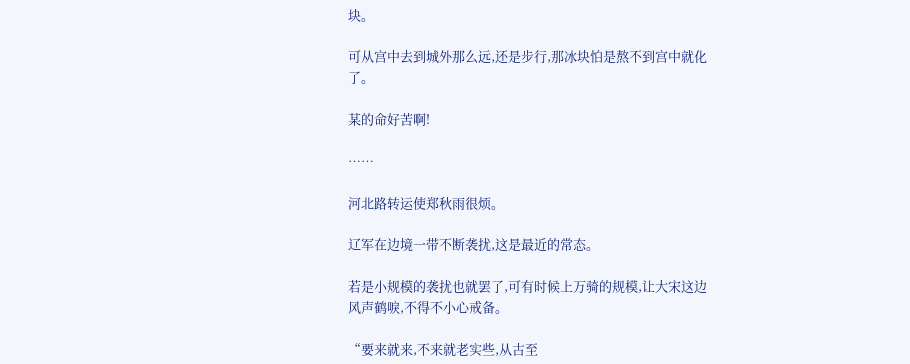块。

可从宫中去到城外那么远,还是步行,那冰块怕是熬不到宫中就化了。

某的命好苦啊!

……

河北路转运使郑秋雨很烦。

辽军在边境一带不断袭扰,这是最近的常态。

若是小规模的袭扰也就罢了,可有时候上万骑的规模,让大宋这边风声鹤唳,不得不小心戒备。

“要来就来,不来就老实些,从古至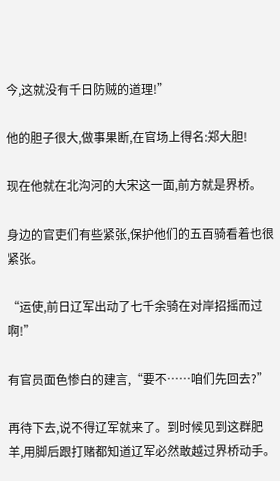今,这就没有千日防贼的道理!”

他的胆子很大,做事果断,在官场上得名:郑大胆!

现在他就在北沟河的大宋这一面,前方就是界桥。

身边的官吏们有些紧张,保护他们的五百骑看着也很紧张。

“运使,前日辽军出动了七千余骑在对岸招摇而过啊!”

有官员面色惨白的建言,“要不……咱们先回去?”

再待下去,说不得辽军就来了。到时候见到这群肥羊,用脚后跟打赌都知道辽军必然敢越过界桥动手。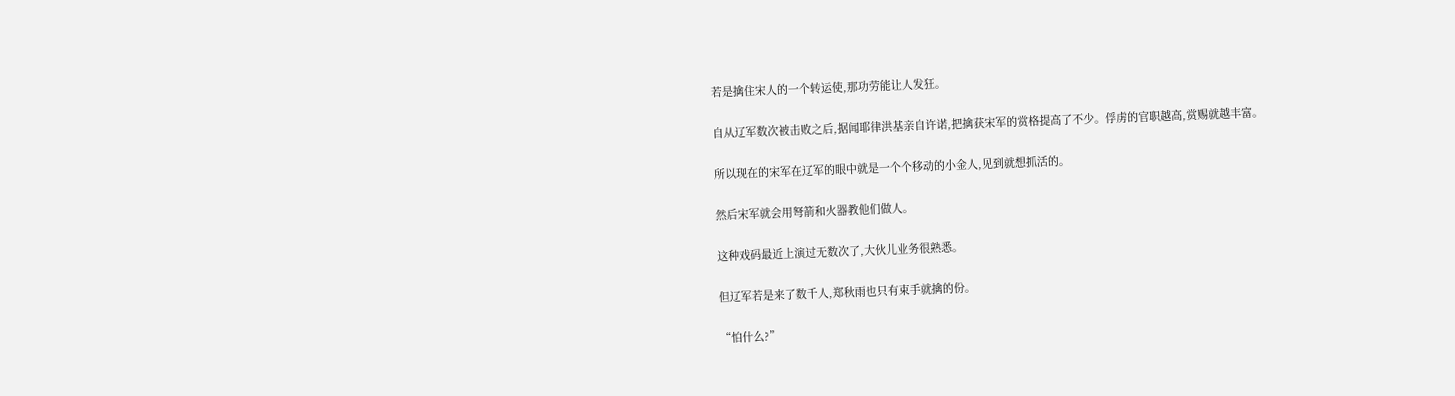若是擒住宋人的一个转运使,那功劳能让人发狂。

自从辽军数次被击败之后,据闻耶律洪基亲自许诺,把擒获宋军的赏格提高了不少。俘虏的官职越高,赏赐就越丰富。

所以现在的宋军在辽军的眼中就是一个个移动的小金人,见到就想抓活的。

然后宋军就会用弩箭和火器教他们做人。

这种戏码最近上演过无数次了,大伙儿业务很熟悉。

但辽军若是来了数千人,郑秋雨也只有束手就擒的份。

“怕什么?”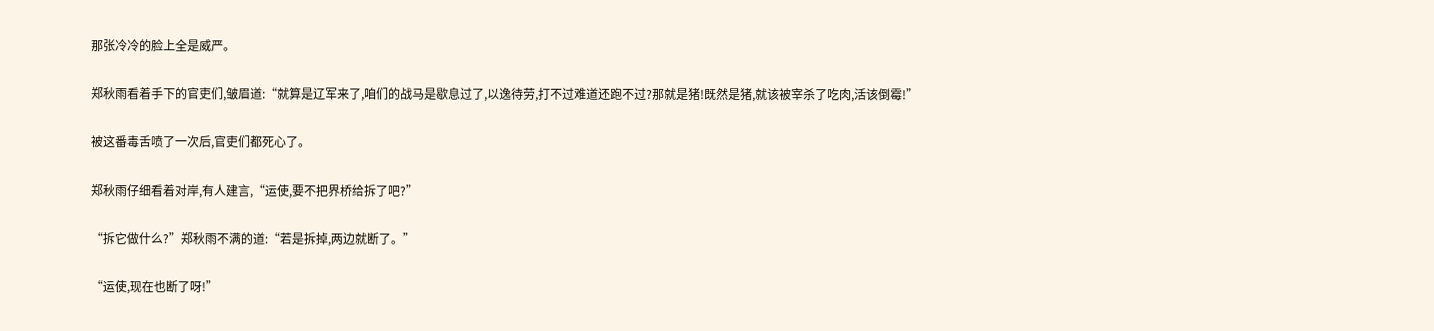那张冷冷的脸上全是威严。

郑秋雨看着手下的官吏们,皱眉道:“就算是辽军来了,咱们的战马是歇息过了,以逸待劳,打不过难道还跑不过?那就是猪!既然是猪,就该被宰杀了吃肉,活该倒霉!”

被这番毒舌喷了一次后,官吏们都死心了。

郑秋雨仔细看着对岸,有人建言,“运使,要不把界桥给拆了吧?”

“拆它做什么?”郑秋雨不满的道:“若是拆掉,两边就断了。”

“运使,现在也断了呀!”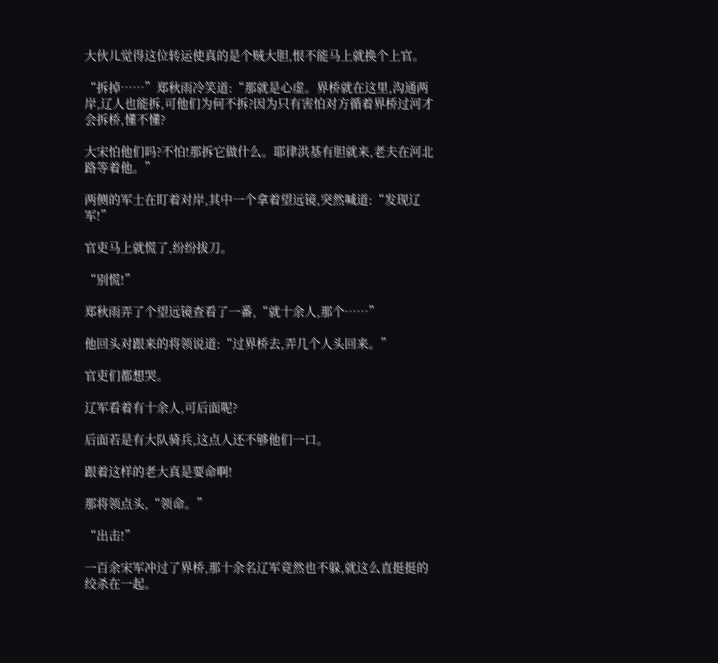大伙儿觉得这位转运使真的是个贼大胆,恨不能马上就换个上官。

“拆掉……”郑秋雨冷笑道:“那就是心虚。界桥就在这里,沟通两岸,辽人也能拆,可他们为何不拆?因为只有害怕对方循着界桥过河才会拆桥,懂不懂?

大宋怕他们吗?不怕!那拆它做什么。耶律洪基有胆就来,老夫在河北路等着他。”

两侧的军士在盯着对岸,其中一个拿着望远镜,突然喊道:“发现辽军!”

官吏马上就慌了,纷纷拔刀。

“别慌!”

郑秋雨弄了个望远镜查看了一番,“就十余人,那个……”

他回头对跟来的将领说道:“过界桥去,弄几个人头回来。”

官吏们都想哭。

辽军看着有十余人,可后面呢?

后面若是有大队骑兵,这点人还不够他们一口。

跟着这样的老大真是要命啊!

那将领点头,“领命。”

“出击!”

一百余宋军冲过了界桥,那十余名辽军竟然也不躲,就这么直挺挺的绞杀在一起。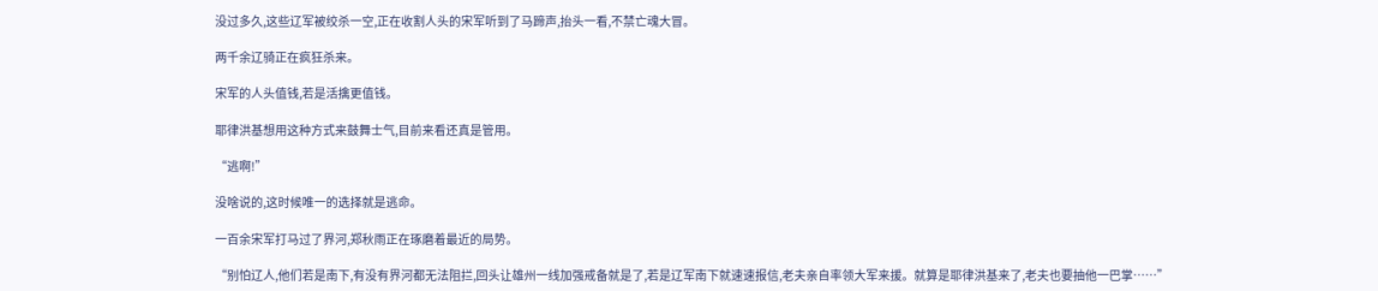没过多久,这些辽军被绞杀一空,正在收割人头的宋军听到了马蹄声,抬头一看,不禁亡魂大冒。

两千余辽骑正在疯狂杀来。

宋军的人头值钱,若是活擒更值钱。

耶律洪基想用这种方式来鼓舞士气,目前来看还真是管用。

“逃啊!”

没啥说的,这时候唯一的选择就是逃命。

一百余宋军打马过了界河,郑秋雨正在琢磨着最近的局势。

“别怕辽人,他们若是南下,有没有界河都无法阻拦,回头让雄州一线加强戒备就是了,若是辽军南下就速速报信,老夫亲自率领大军来援。就算是耶律洪基来了,老夫也要抽他一巴掌……”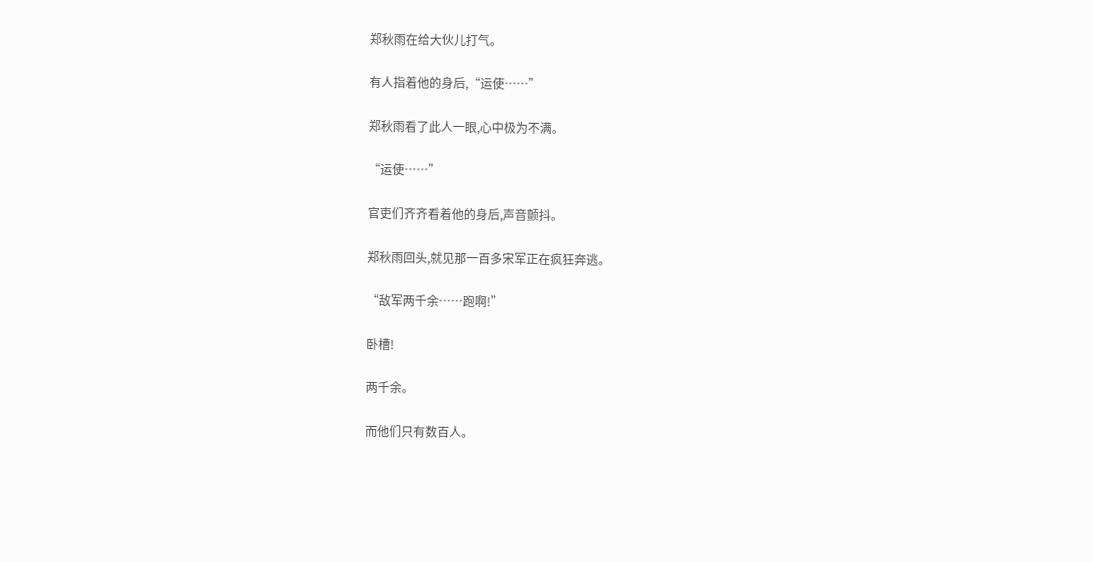郑秋雨在给大伙儿打气。

有人指着他的身后,“运使……”

郑秋雨看了此人一眼,心中极为不满。

“运使……”

官吏们齐齐看着他的身后,声音颤抖。

郑秋雨回头,就见那一百多宋军正在疯狂奔逃。

“敌军两千余……跑啊!”

卧槽!

两千余。

而他们只有数百人。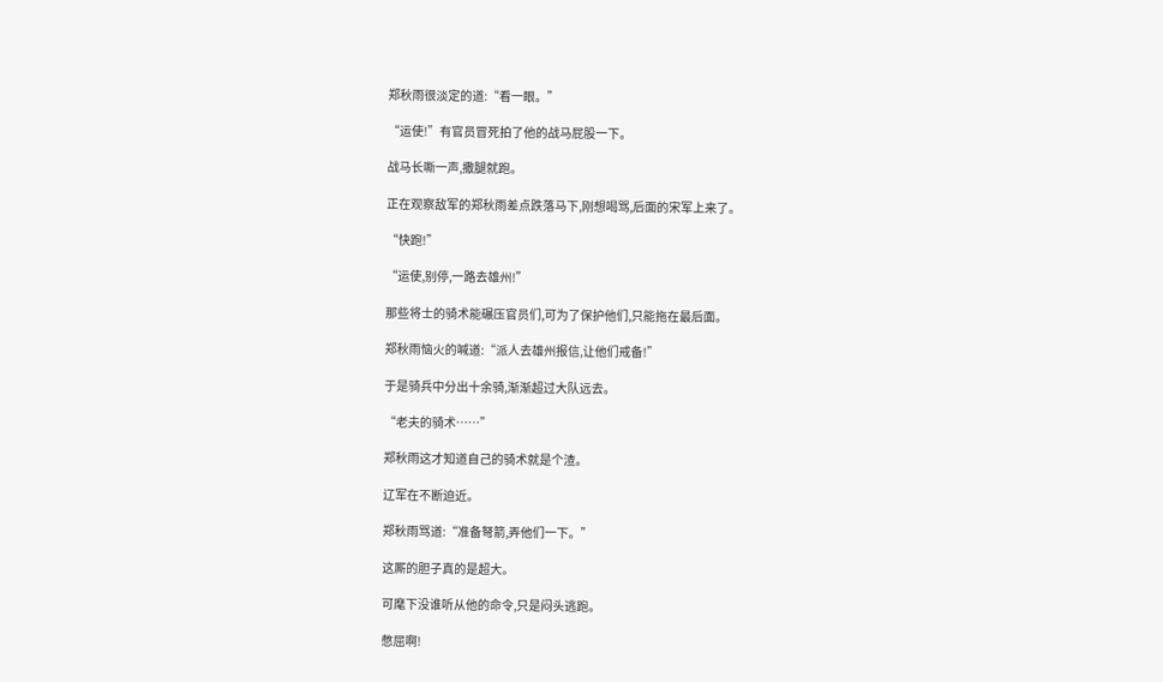郑秋雨很淡定的道:“看一眼。”

“运使!”有官员冒死拍了他的战马屁股一下。

战马长嘶一声,撒腿就跑。

正在观察敌军的郑秋雨差点跌落马下,刚想喝骂,后面的宋军上来了。

“快跑!”

“运使,别停,一路去雄州!”

那些将士的骑术能碾压官员们,可为了保护他们,只能拖在最后面。

郑秋雨恼火的喊道:“派人去雄州报信,让他们戒备!”

于是骑兵中分出十余骑,渐渐超过大队远去。

“老夫的骑术……”

郑秋雨这才知道自己的骑术就是个渣。

辽军在不断迫近。

郑秋雨骂道:“准备弩箭,弄他们一下。”

这厮的胆子真的是超大。

可麾下没谁听从他的命令,只是闷头逃跑。

憋屈啊!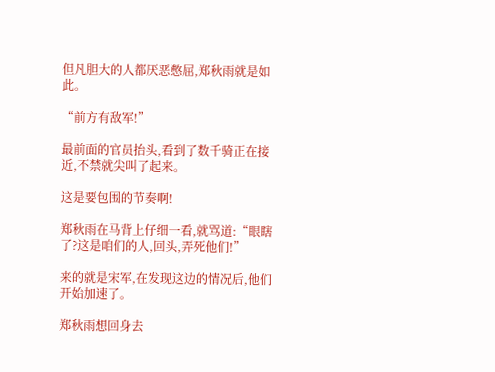但凡胆大的人都厌恶憋屈,郑秋雨就是如此。

“前方有敌军!”

最前面的官员抬头,看到了数千骑正在接近,不禁就尖叫了起来。

这是要包围的节奏啊!

郑秋雨在马背上仔细一看,就骂道:“眼瞎了?这是咱们的人,回头,弄死他们!”

来的就是宋军,在发现这边的情况后,他们开始加速了。

郑秋雨想回身去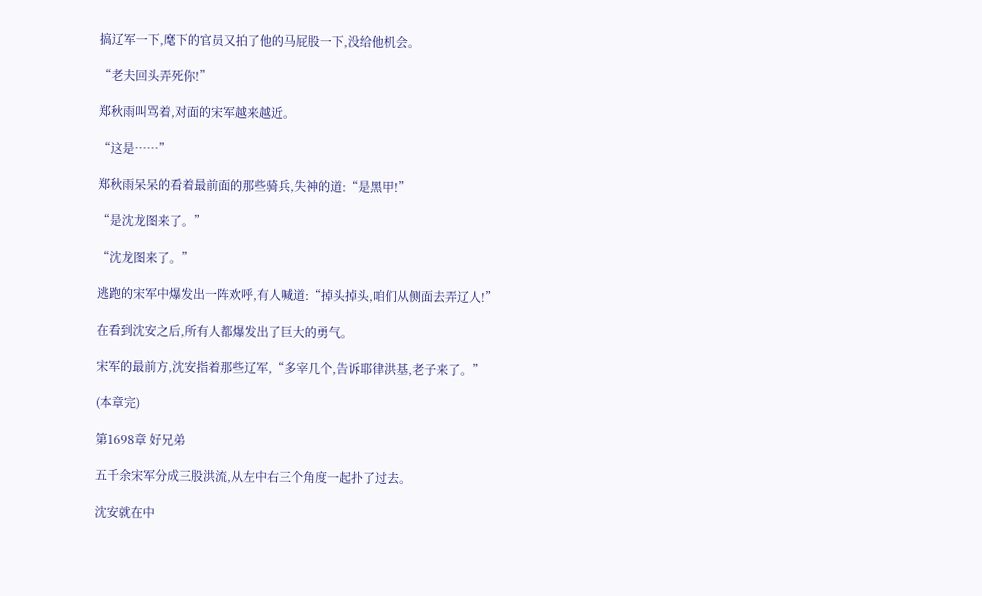搞辽军一下,麾下的官员又拍了他的马屁股一下,没给他机会。

“老夫回头弄死你!”

郑秋雨叫骂着,对面的宋军越来越近。

“这是……”

郑秋雨呆呆的看着最前面的那些骑兵,失神的道:“是黑甲!”

“是沈龙图来了。”

“沈龙图来了。”

逃跑的宋军中爆发出一阵欢呼,有人喊道:“掉头掉头,咱们从侧面去弄辽人!”

在看到沈安之后,所有人都爆发出了巨大的勇气。

宋军的最前方,沈安指着那些辽军,“多宰几个,告诉耶律洪基,老子来了。”

(本章完)

第1698章 好兄弟

五千余宋军分成三股洪流,从左中右三个角度一起扑了过去。

沈安就在中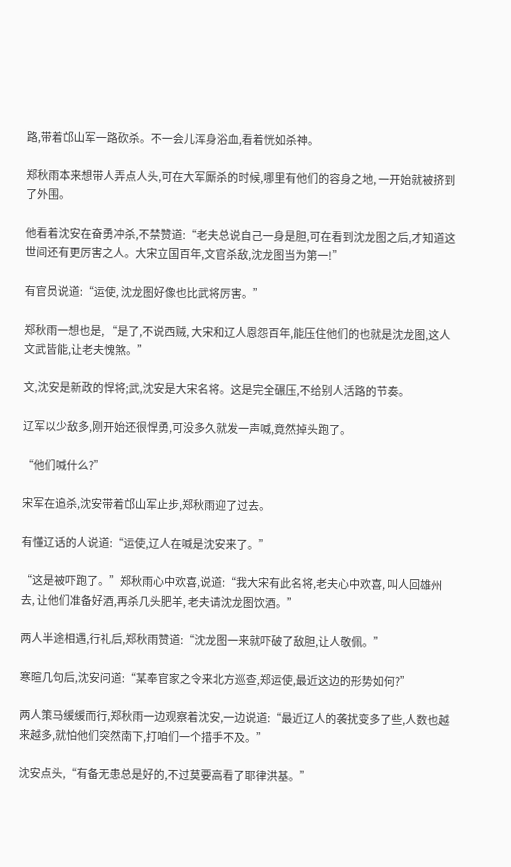路,带着邙山军一路砍杀。不一会儿浑身浴血,看着恍如杀神。

郑秋雨本来想带人弄点人头,可在大军厮杀的时候,哪里有他们的容身之地, 一开始就被挤到了外围。

他看着沈安在奋勇冲杀,不禁赞道:“老夫总说自己一身是胆,可在看到沈龙图之后,才知道这世间还有更厉害之人。大宋立国百年,文官杀敌,沈龙图当为第一!”

有官员说道:“运使, 沈龙图好像也比武将厉害。”

郑秋雨一想也是, “是了,不说西贼, 大宋和辽人恩怨百年,能压住他们的也就是沈龙图,这人文武皆能,让老夫愧煞。”

文,沈安是新政的悍将;武,沈安是大宋名将。这是完全碾压,不给别人活路的节奏。

辽军以少敌多,刚开始还很悍勇,可没多久就发一声喊,竟然掉头跑了。

“他们喊什么?”

宋军在追杀,沈安带着邙山军止步,郑秋雨迎了过去。

有懂辽话的人说道:“运使,辽人在喊是沈安来了。”

“这是被吓跑了。”郑秋雨心中欢喜,说道:“我大宋有此名将,老夫心中欢喜, 叫人回雄州去, 让他们准备好酒,再杀几头肥羊, 老夫请沈龙图饮酒。”

两人半途相遇,行礼后,郑秋雨赞道:“沈龙图一来就吓破了敌胆,让人敬佩。”

寒暄几句后,沈安问道:“某奉官家之令来北方巡查,郑运使,最近这边的形势如何?”

两人策马缓缓而行,郑秋雨一边观察着沈安,一边说道:“最近辽人的袭扰变多了些,人数也越来越多,就怕他们突然南下,打咱们一个措手不及。”

沈安点头,“有备无患总是好的,不过莫要高看了耶律洪基。”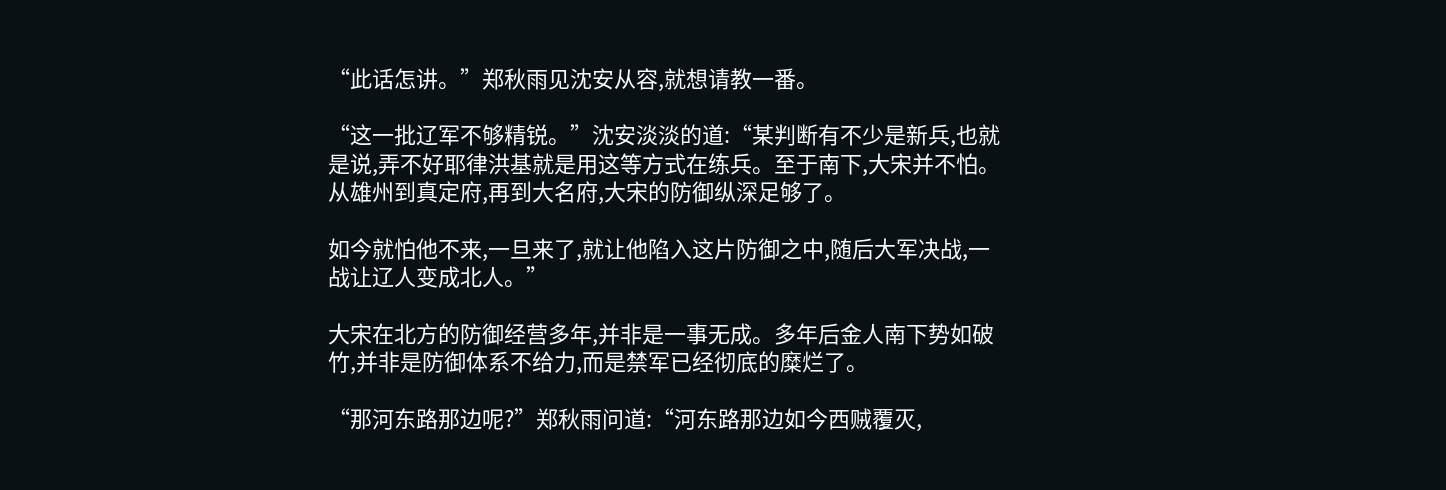“此话怎讲。”郑秋雨见沈安从容,就想请教一番。

“这一批辽军不够精锐。”沈安淡淡的道:“某判断有不少是新兵,也就是说,弄不好耶律洪基就是用这等方式在练兵。至于南下,大宋并不怕。从雄州到真定府,再到大名府,大宋的防御纵深足够了。

如今就怕他不来,一旦来了,就让他陷入这片防御之中,随后大军决战,一战让辽人变成北人。”

大宋在北方的防御经营多年,并非是一事无成。多年后金人南下势如破竹,并非是防御体系不给力,而是禁军已经彻底的糜烂了。

“那河东路那边呢?”郑秋雨问道:“河东路那边如今西贼覆灭,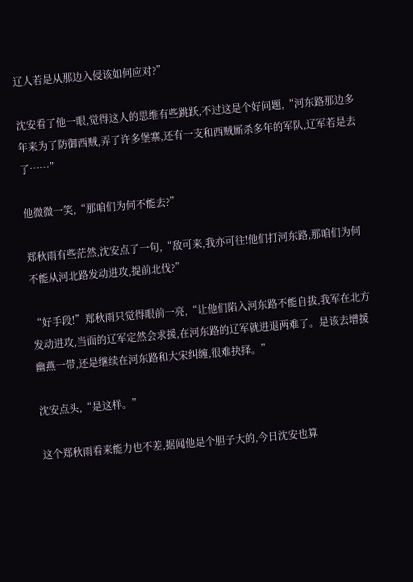辽人若是从那边入侵该如何应对?”

沈安看了他一眼,觉得这人的思维有些跳跃,不过这是个好问题,“河东路那边多年来为了防御西贼,弄了许多堡寨,还有一支和西贼厮杀多年的军队,辽军若是去了……”

他微微一笑,“那咱们为何不能去?”

郑秋雨有些茫然,沈安点了一句,“敌可来,我亦可往!他们打河东路,那咱们为何不能从河北路发动进攻,提前北伐?”

“好手段!”郑秋雨只觉得眼前一亮,“让他们陷入河东路不能自拔,我军在北方发动进攻,当面的辽军定然会求援,在河东路的辽军就进退两难了。是该去增援幽燕一带,还是继续在河东路和大宋纠缠,很难抉择。”

沈安点头,“是这样。”

这个郑秋雨看来能力也不差,据闻他是个胆子大的,今日沈安也算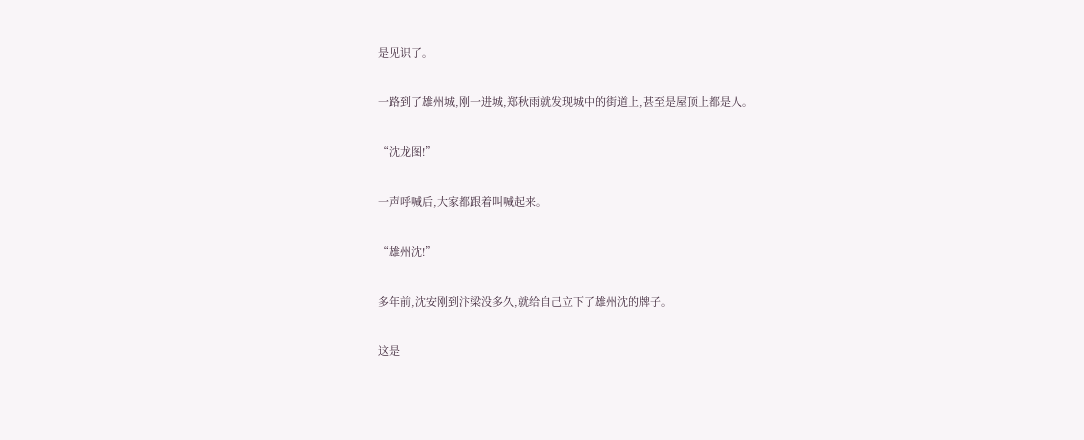是见识了。

一路到了雄州城,刚一进城,郑秋雨就发现城中的街道上,甚至是屋顶上都是人。

“沈龙图!”

一声呼喊后,大家都跟着叫喊起来。

“雄州沈!”

多年前,沈安刚到汴梁没多久,就给自己立下了雄州沈的牌子。

这是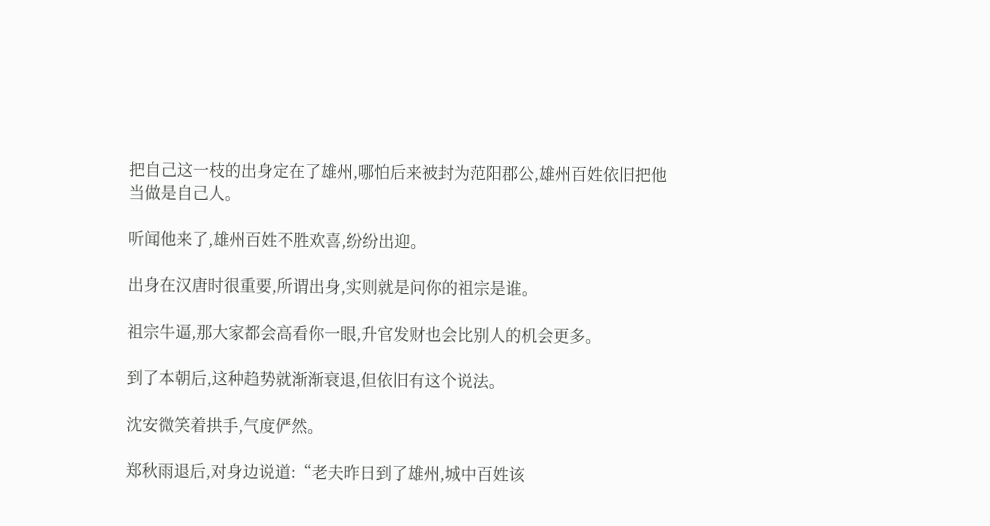把自己这一枝的出身定在了雄州,哪怕后来被封为范阳郡公,雄州百姓依旧把他当做是自己人。

听闻他来了,雄州百姓不胜欢喜,纷纷出迎。

出身在汉唐时很重要,所谓出身,实则就是问你的祖宗是谁。

祖宗牛逼,那大家都会高看你一眼,升官发财也会比别人的机会更多。

到了本朝后,这种趋势就渐渐衰退,但依旧有这个说法。

沈安微笑着拱手,气度俨然。

郑秋雨退后,对身边说道:“老夫昨日到了雄州,城中百姓该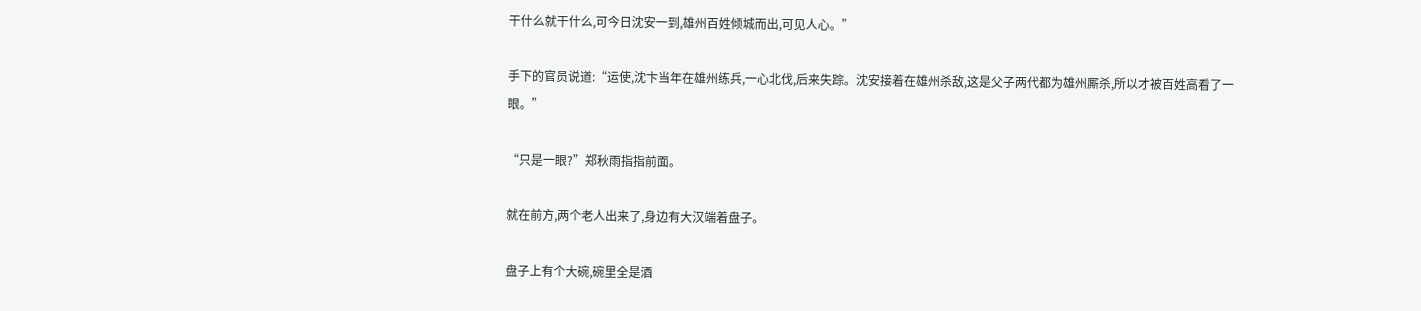干什么就干什么,可今日沈安一到,雄州百姓倾城而出,可见人心。”

手下的官员说道:“运使,沈卞当年在雄州练兵,一心北伐,后来失踪。沈安接着在雄州杀敌,这是父子两代都为雄州厮杀,所以才被百姓高看了一眼。”

“只是一眼?”郑秋雨指指前面。

就在前方,两个老人出来了,身边有大汉端着盘子。

盘子上有个大碗,碗里全是酒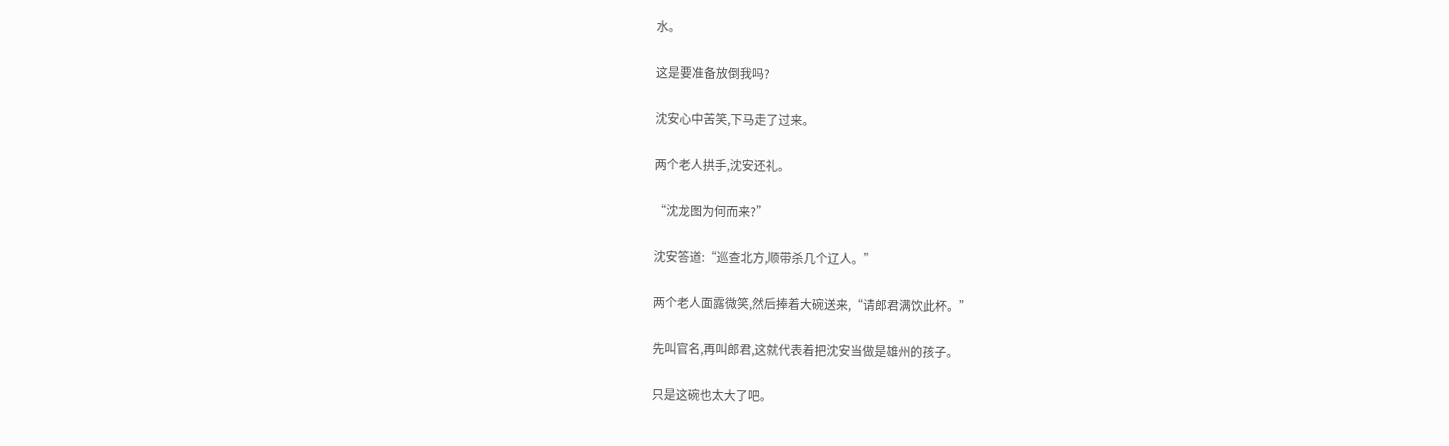水。

这是要准备放倒我吗?

沈安心中苦笑,下马走了过来。

两个老人拱手,沈安还礼。

“沈龙图为何而来?”

沈安答道:“巡查北方,顺带杀几个辽人。”

两个老人面露微笑,然后捧着大碗送来,“请郎君满饮此杯。”

先叫官名,再叫郎君,这就代表着把沈安当做是雄州的孩子。

只是这碗也太大了吧。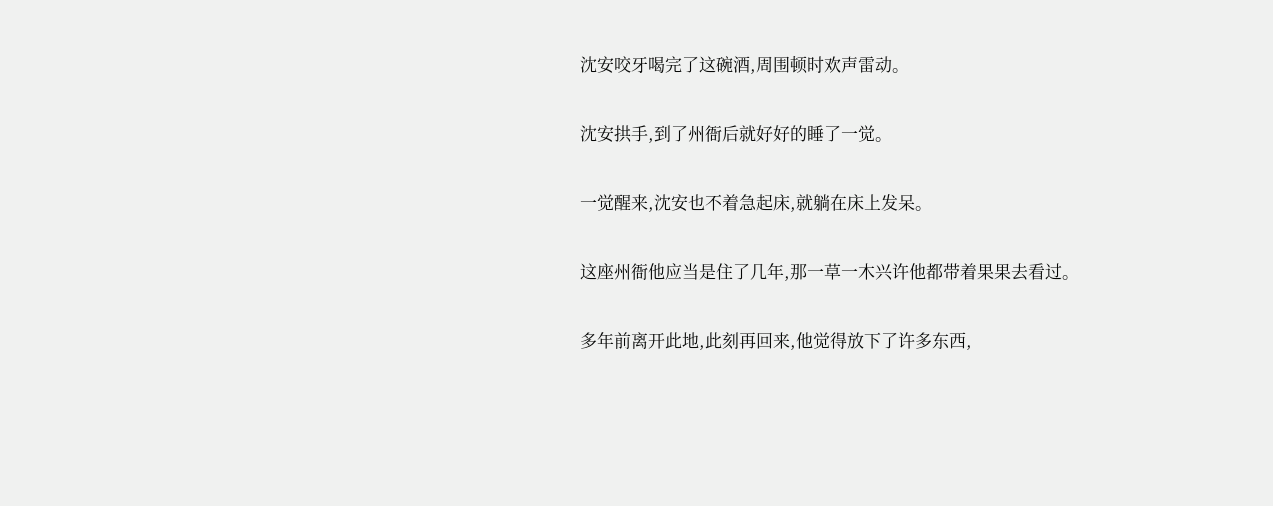沈安咬牙喝完了这碗酒,周围顿时欢声雷动。

沈安拱手,到了州衙后就好好的睡了一觉。

一觉醒来,沈安也不着急起床,就躺在床上发呆。

这座州衙他应当是住了几年,那一草一木兴许他都带着果果去看过。

多年前离开此地,此刻再回来,他觉得放下了许多东西,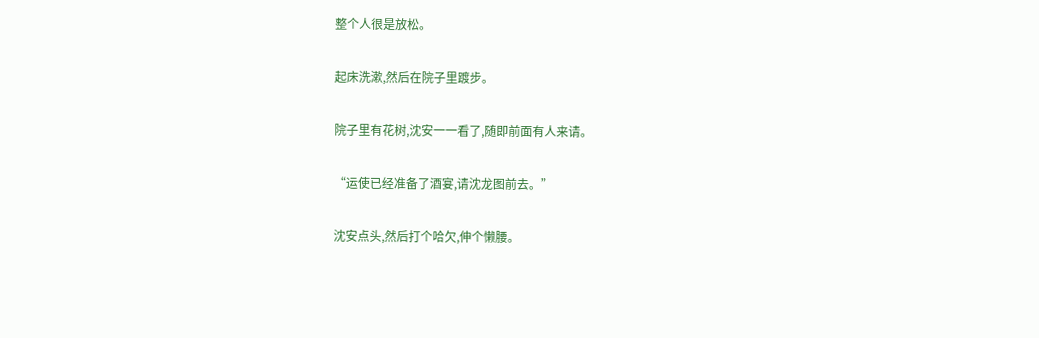整个人很是放松。

起床洗漱,然后在院子里踱步。

院子里有花树,沈安一一看了,随即前面有人来请。

“运使已经准备了酒宴,请沈龙图前去。”

沈安点头,然后打个哈欠,伸个懒腰。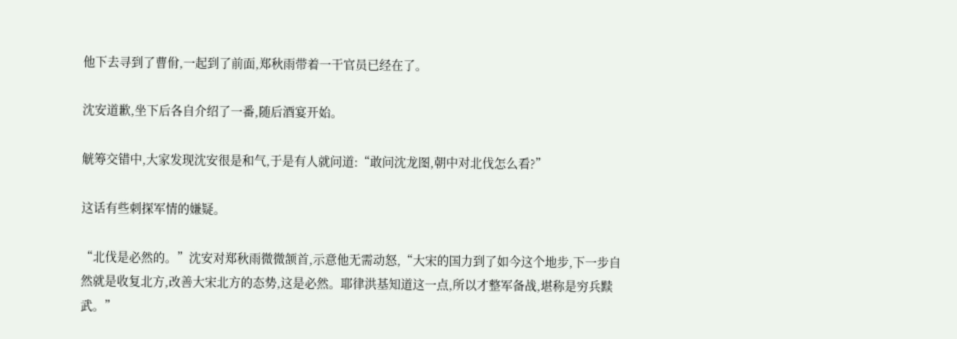他下去寻到了曹佾,一起到了前面,郑秋雨带着一干官员已经在了。

沈安道歉,坐下后各自介绍了一番,随后酒宴开始。

觥筹交错中,大家发现沈安很是和气,于是有人就问道:“敢问沈龙图,朝中对北伐怎么看?”

这话有些刺探军情的嫌疑。

“北伐是必然的。”沈安对郑秋雨微微颔首,示意他无需动怒,“大宋的国力到了如今这个地步,下一步自然就是收复北方,改善大宋北方的态势,这是必然。耶律洪基知道这一点,所以才整军备战,堪称是穷兵黩武。”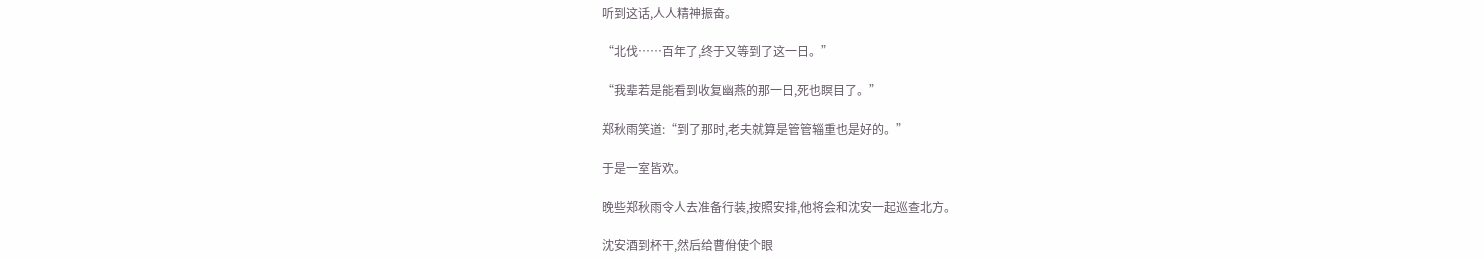听到这话,人人精神振奋。

“北伐……百年了,终于又等到了这一日。”

“我辈若是能看到收复幽燕的那一日,死也瞑目了。”

郑秋雨笑道:“到了那时,老夫就算是管管辎重也是好的。”

于是一室皆欢。

晚些郑秋雨令人去准备行装,按照安排,他将会和沈安一起巡查北方。

沈安酒到杯干,然后给曹佾使个眼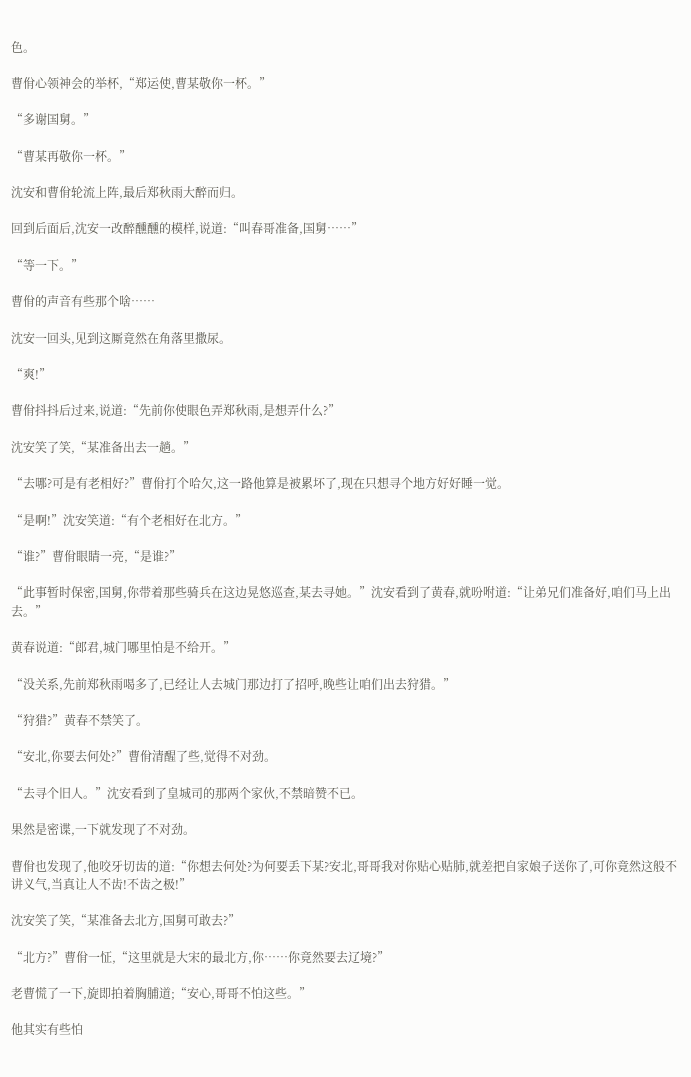色。

曹佾心领神会的举杯,“郑运使,曹某敬你一杯。”

“多谢国舅。”

“曹某再敬你一杯。”

沈安和曹佾轮流上阵,最后郑秋雨大醉而归。

回到后面后,沈安一改醉醺醺的模样,说道:“叫春哥准备,国舅……”

“等一下。”

曹佾的声音有些那个啥……

沈安一回头,见到这厮竟然在角落里撒尿。

“爽!”

曹佾抖抖后过来,说道:“先前你使眼色弄郑秋雨,是想弄什么?”

沈安笑了笑,“某准备出去一趟。”

“去哪?可是有老相好?”曹佾打个哈欠,这一路他算是被累坏了,现在只想寻个地方好好睡一觉。

“是啊!”沈安笑道:“有个老相好在北方。”

“谁?”曹佾眼睛一亮,“是谁?”

“此事暂时保密,国舅,你带着那些骑兵在这边晃悠巡查,某去寻她。”沈安看到了黄春,就吩咐道:“让弟兄们准备好,咱们马上出去。”

黄春说道:“郎君,城门哪里怕是不给开。”

“没关系,先前郑秋雨喝多了,已经让人去城门那边打了招呼,晚些让咱们出去狩猎。”

“狩猎?”黄春不禁笑了。

“安北,你要去何处?”曹佾清醒了些,觉得不对劲。

“去寻个旧人。”沈安看到了皇城司的那两个家伙,不禁暗赞不已。

果然是密谍,一下就发现了不对劲。

曹佾也发现了,他咬牙切齿的道:“你想去何处?为何要丢下某?安北,哥哥我对你贴心贴肺,就差把自家娘子送你了,可你竟然这般不讲义气,当真让人不齿!不齿之极!”

沈安笑了笑,“某准备去北方,国舅可敢去?”

“北方?”曹佾一怔,“这里就是大宋的最北方,你……你竟然要去辽境?”

老曹慌了一下,旋即拍着胸脯道;“安心,哥哥不怕这些。”

他其实有些怕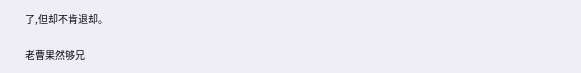了,但却不肯退却。

老曹果然够兄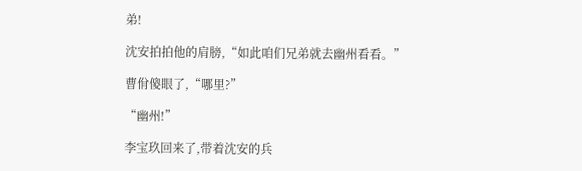弟!

沈安拍拍他的肩膀,“如此咱们兄弟就去幽州看看。”

曹佾傻眼了,“哪里?”

“幽州!”

李宝玖回来了,带着沈安的兵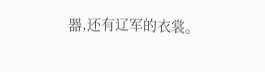器,还有辽军的衣裳。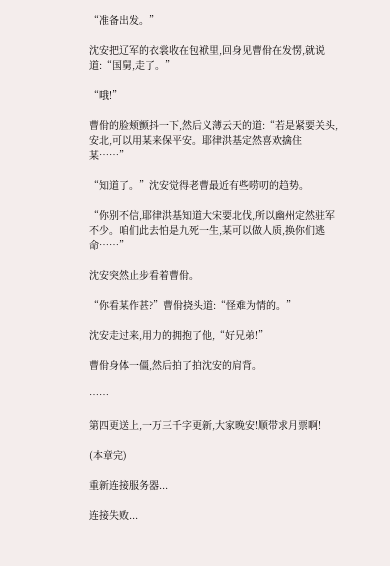“准备出发。”

沈安把辽军的衣裳收在包袱里,回身见曹佾在发愣,就说道:“国舅,走了。”

“哦!”

曹佾的脸颊颤抖一下,然后义薄云天的道:“若是紧要关头,安北,可以用某来保平安。耶律洪基定然喜欢擒住某……”

“知道了。”沈安觉得老曹最近有些唠叨的趋势。

“你别不信,耶律洪基知道大宋要北伐,所以幽州定然驻军不少。咱们此去怕是九死一生,某可以做人质,换你们逃命……”

沈安突然止步看着曹佾。

“你看某作甚?”曹佾挠头道:“怪难为情的。”

沈安走过来,用力的拥抱了他,“好兄弟!”

曹佾身体一僵,然后拍了拍沈安的肩背。

……

第四更送上,一万三千字更新,大家晚安!顺带求月票啊!

(本章完)

重新连接服务器...

连接失败...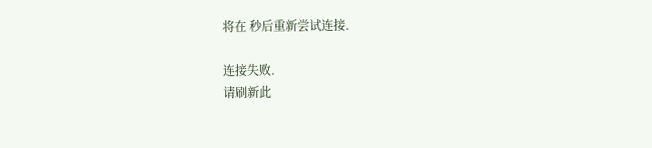将在 秒后重新尝试连接.

连接失败.
请刷新此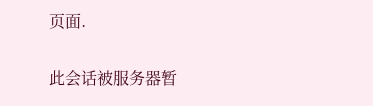页面.

此会话被服务器暂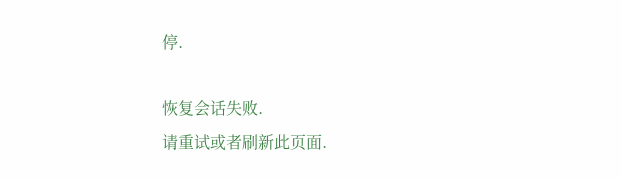停.

恢复会话失败.
请重试或者刷新此页面.